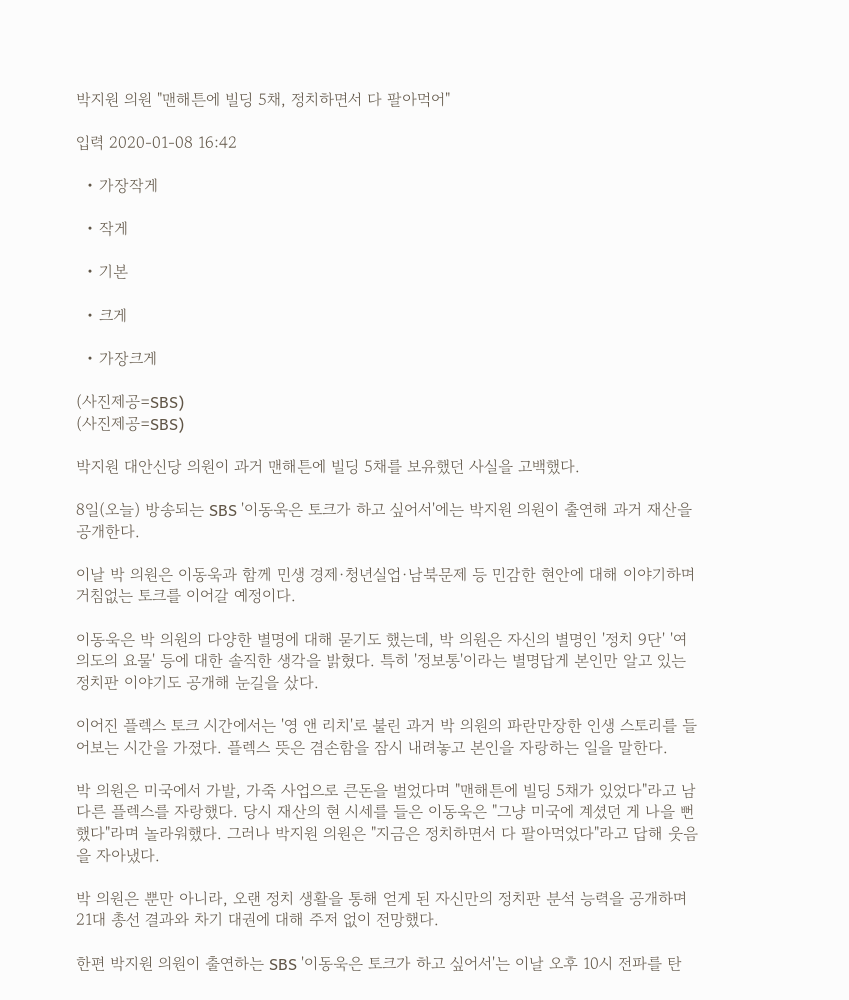박지원 의원 "맨해튼에 빌딩 5채, 정치하면서 다 팔아먹어"

입력 2020-01-08 16:42

  • 가장작게

  • 작게

  • 기본

  • 크게

  • 가장크게

(사진제공=SBS)
(사진제공=SBS)

박지원 대안신당 의원이 과거 맨해튼에 빌딩 5채를 보유했던 사실을 고백했다.

8일(오늘) 방송되는 SBS '이동욱은 토크가 하고 싶어서'에는 박지원 의원이 출연해 과거 재산을 공개한다.

이날 박 의원은 이동욱과 함께 민생 경제·청년실업·남북문제 등 민감한 현안에 대해 이야기하며 거침없는 토크를 이어갈 예정이다.

이동욱은 박 의원의 다양한 별명에 대해 묻기도 했는데, 박 의원은 자신의 별명인 '정치 9단' '여의도의 요물' 등에 대한 솔직한 생각을 밝혔다. 특히 '정보통'이라는 별명답게 본인만 알고 있는 정치판 이야기도 공개해 눈길을 샀다.

이어진 플렉스 토크 시간에서는 '영 앤 리치'로 불린 과거 박 의원의 파란만장한 인생 스토리를 들어보는 시간을 가졌다. 플렉스 뜻은 겸손함을 잠시 내려놓고 본인을 자랑하는 일을 말한다.

박 의원은 미국에서 가발, 가죽 사업으로 큰돈을 벌었다며 "맨해튼에 빌딩 5채가 있었다"라고 남다른 플렉스를 자랑했다. 당시 재산의 현 시세를 들은 이동욱은 "그냥 미국에 계셨던 게 나을 뻔했다"라며 놀라워했다. 그러나 박지원 의원은 "지금은 정치하면서 다 팔아먹었다"라고 답해 웃음을 자아냈다.

박 의원은 뿐만 아니라, 오랜 정치 생활을 통해 얻게 된 자신만의 정치판 분석 능력을 공개하며 21대 총선 결과와 차기 대권에 대해 주저 없이 전망했다.

한편 박지원 의원이 출연하는 SBS '이동욱은 토크가 하고 싶어서'는 이날 오후 10시 전파를 탄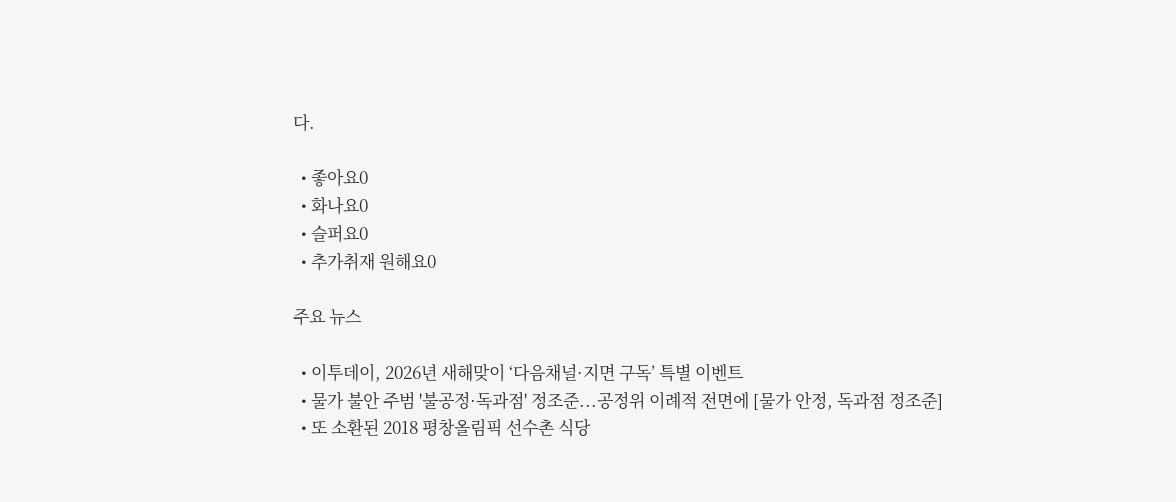다.

  • 좋아요0
  • 화나요0
  • 슬퍼요0
  • 추가취재 원해요0

주요 뉴스

  • 이투데이, 2026년 새해맞이 ‘다음채널·지면 구독’ 특별 이벤트
  • 물가 불안 주범 '불공정·독과점' 정조준...공정위 이례적 전면에 [물가 안정, 독과점 정조준]
  • 또 소환된 2018 평창올림픽 선수촌 식당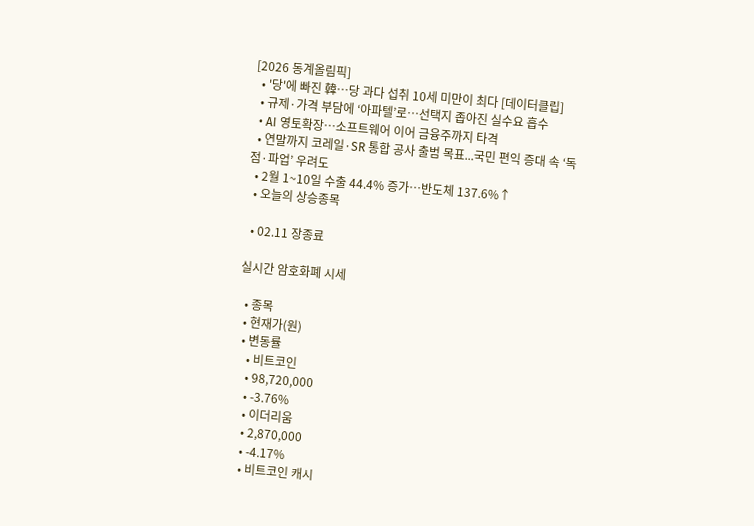[2026 동계올림픽]
  • '당'에 빠진 韓…당 과다 섭취 10세 미만이 최다 [데이터클립]
  • 규제·가격 부담에 ‘아파텔’로…선택지 좁아진 실수요 흡수
  • AI 영토확장⋯소프트웨어 이어 금융주까지 타격
  • 연말까지 코레일·SR 통합 공사 출범 목표...국민 편익 증대 속 ‘독점·파업’ 우려도
  • 2월 1~10일 수출 44.4% 증가⋯반도체 137.6%↑
  • 오늘의 상승종목

  • 02.11 장종료

실시간 암호화폐 시세

  • 종목
  • 현재가(원)
  • 변동률
    • 비트코인
    • 98,720,000
    • -3.76%
    • 이더리움
    • 2,870,000
    • -4.17%
    • 비트코인 캐시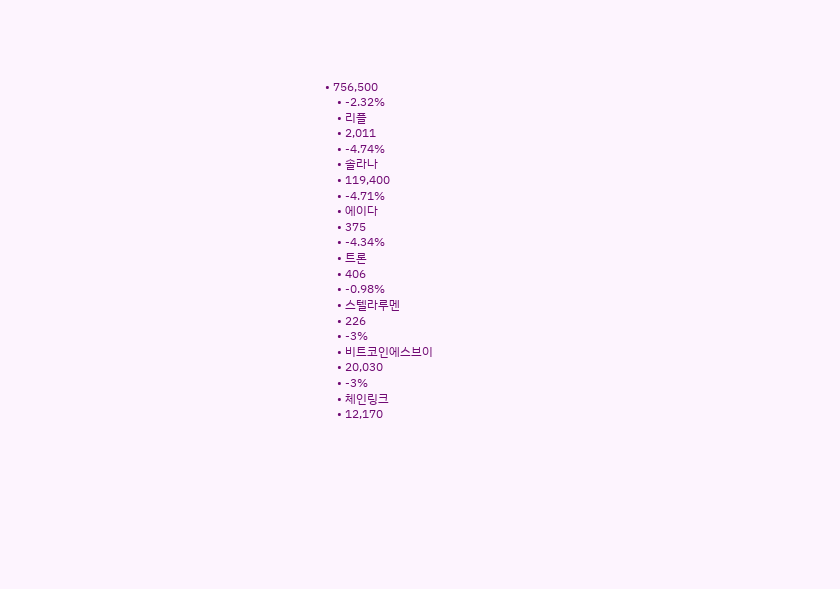• 756,500
    • -2.32%
    • 리플
    • 2,011
    • -4.74%
    • 솔라나
    • 119,400
    • -4.71%
    • 에이다
    • 375
    • -4.34%
    • 트론
    • 406
    • -0.98%
    • 스텔라루멘
    • 226
    • -3%
    • 비트코인에스브이
    • 20,030
    • -3%
    • 체인링크
    • 12,170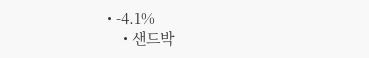• -4.1%
    • 샌드박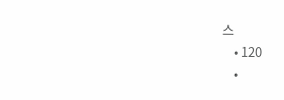스
    • 120
    •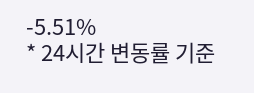-5.51%
* 24시간 변동률 기준